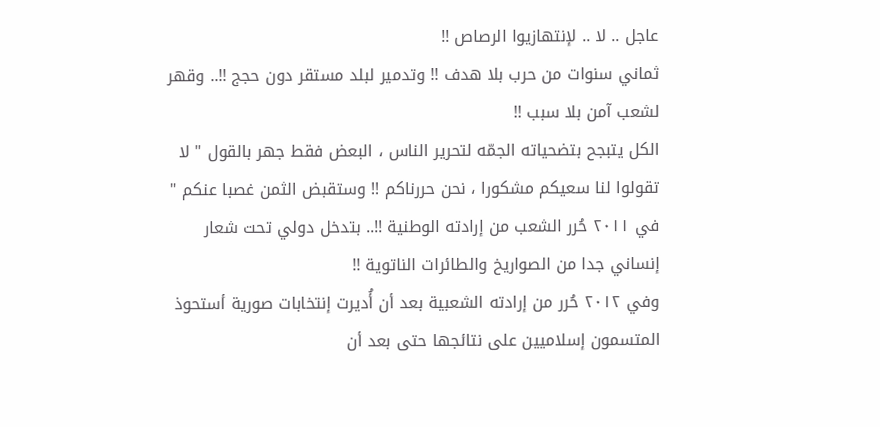عاجل .. لا .. لإنتهازيوا الرصاص !!
ثماني سنوات من حرب بلا هدف !! وتدمير لبلد مستقر دون حجج !!.. وقهر لشعب آمن بلا سبب !!
الكل يتبجح بتضحياته الجمّه لتحرير الناس ، البعض فقط جهر بالقول " لا تقولوا لنا سعيكم مشكورا ، نحن حررناكم !! وستقبض الثمن غصبا عنكم "
في ٢٠١١ حُرر الشعب من إرادته الوطنية !!.. بتدخل دولي تحت شعار إنساني جدا من الصواريخ والطائرات الناتوية !!
وفي ٢٠١٢ حُرر من إرادته الشعبية بعد أن أُديرت إنتخابات صورية أستحوذ المتسمون إسلاميين على نتائجها حتى بعد أن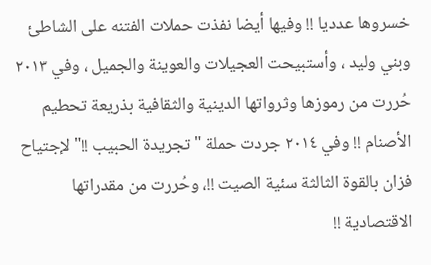خسروها عدديا !! وفيها أيضا نفذت حملات الفتنه على الشاطئ وبني وليد ، وأستبيحت العجيلات والعوينة والجميل ، وفي ٢٠١٣ حُررت من رموزها وثرواتها الدينية والثقافية بذريعة تحطيم الأصنام !! وفي ٢٠١٤ جردت حملة " تجريدة الحبيب !!" لإجتياح فزان بالقوة الثالثة سئية الصيت !!، وحُررت من مقدراتها الاقتصادية !!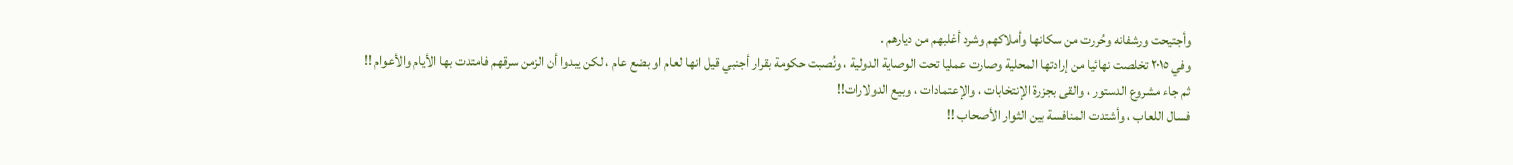وأجتيحت ورشفانه وحُررت من سكانها وأملاكهم وشرد أغلبهم من ديارهم .
وفي ٢٠١٥ تخلصت نهائيا من إرادتها المحلية وصارت عمليا تحت الوصاية الدولية ، ونُصبت حكومة بقرار أجنبي قيل انها لعام او بضع عام ، لكن يبدوا أن الزمن سرقهم فامتدت بها الأيام والأعوام !!
ثم جاء مشروع الدستور ، والقى بجزرة الإنتخابات ، والإعتمادات ، وبيع الدولارات!!
فسال اللعاب ، وأشتدت المنافسة بين الثوار الأصحاب !!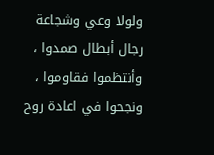ولولا وعي وشجاعة رجال أبطال صمدوا ، وأنتظموا فقاوموا ، ونجحوا في اعادة روح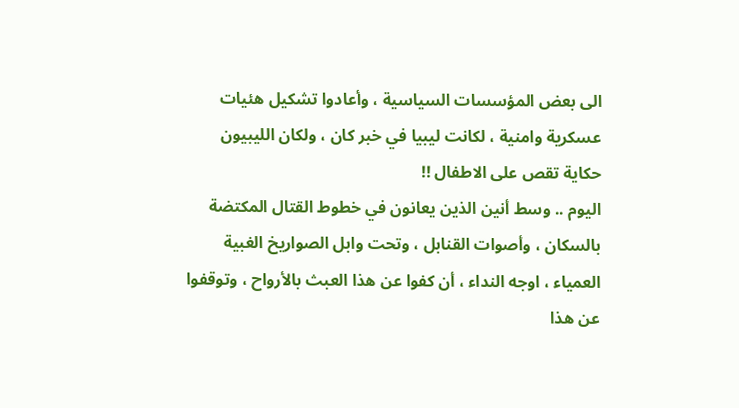الى بعض المؤسسات السياسية ، وأعادوا تشكيل هئيات عسكرية وامنية ، لكانت ليبيا في خبر كان ، ولكان الليبيون حكاية تقص على الاطفال !!
اليوم .. وسط أنين الذين يعانون في خطوط القتال المكتضة بالسكان ، وأصوات القنابل ، وتحت وابل الصواريخ الغبية العمياء ، اوجه النداء ، أن كفوا عن هذا العبث بالأرواح ، وتوقفوا عن هذا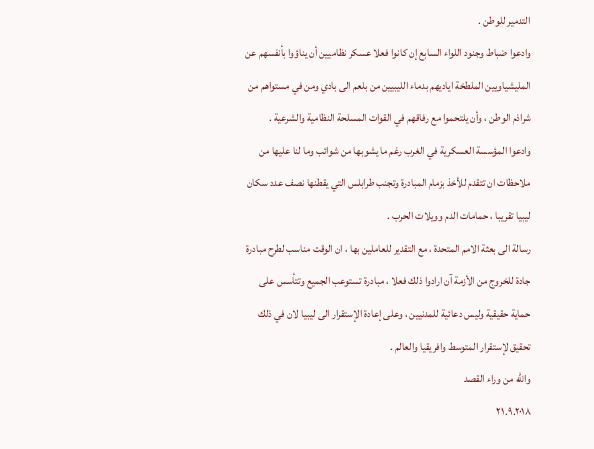التدمير للوطن .
وادعوا ضباط وجنود اللواء السابع إن كانوا فعلا عسكر نظاميين أن يناؤوا بأنفسهم عن المليشياويين الملطخة اياديهم بدماء الليبيين من بلعم الى بادي ومن في مستواهم من شراذم الوطن ، وأن يلتحموا مع رفاقهم في القوات المسلحة النظامية والشرعية .
وادعوا المؤسسة العسكرية في الغرب رغم ما يشوبها من شوائب وما لنا عليها من ملاحظات ان تتقدم للأخذ بزمام المبادرة وتجنب طرابلس التي يقطنها نصف عدد سكان ليبيا تقريبا ، حمامات الدم وويلات الحرب .
رسالة الى بعثة الامم المتحدة ، مع التقدير للعاملين بها ، ان الوقت مناسب لطرح مبادرة جادة للخروج من الأزمة آن ارادوا ذلك فعلا ، مبادرة تستوعب الجميع وتتأسس على حماية حقيقية وليس دعائية للمدنيين ، وعلى إعادة الإستقرار الى ليبيا لان في ذلك تحقيق لإستقرار المتوسط وافريقيا والعالم .
والله من وراء القصد
٢١.٩.٢٠١٨